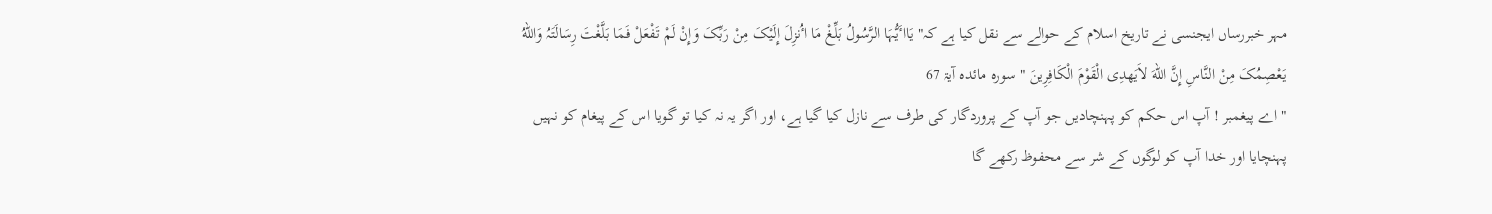مہر خبررساں ایجنسی نے تاریخ اسلام کے حوالے سے نقل کیا ہے کہ" یَااٴَیُّہَا الرَّسُولُ بَلِّغْ مَا اٴُنزِلَ إِلَیْکَ مِنْ رَبِّکَ وَإِنْ لَمْ تَفْعَلْ فَمَا بَلَّغْتَ رِسَالَتَہُ وَاللهُ یَعْصِمُکَ مِنْ النَّاسِ إِنَّ اللهَ لاَیَھدِی الْقَوْمَ الْکَافِرِینَ " سورہ مائدہ آیۃ 67
" اے پیغمبر ! آپ اس حکم کو پہنچادیں جو آپ کے پروردگار کی طرف سے نازل کیا گیا ہے، اور اگر یہ نہ کیا تو گویا اس کے پیغام کو نہیں پہنچایا اور خدا آپ کو لوگوں کے شر سے محفوظ رکھے گا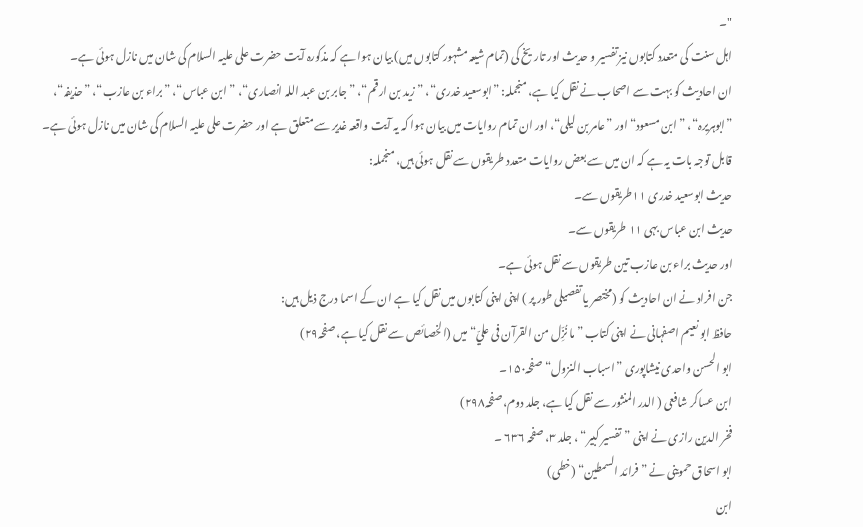"۔
اہل سنت کی متعدد کتابوں نیز تفسیر و حدیث اور تاریخ کی (تمام شیعہ مشہور کتابوں میں) بیان ہوا ہے کہ مذکورہ آیت حضرت علی علیہ السلام کی شان میں نازل ہوئی ہے۔
ان احادیث کو بہت سے اصحاب نے نقل کیا ہے، منجملہ: ”ابوسعید خدری“، ”زید بن ارقم“، ”جابر بن عبد اللہ انصاری“، ”ابن عباس“، ”براء بن عازب“، ”حذیفہ“، ”ابوہریرہ“، ”ابن مسعود“اور ”عامر بن لیلی“، اور ان تمام روایات میں بیان ہوا کہ یہ آیت واقعہ غدیر سے متعلق ہے اور حضرت علی علیہ السلام کی شان میں نازل ہوئی ہے۔
قابل توجہ بات یہ ہے کہ ان میں سے بعض روایات متعدد طریقوں سے نقل ہوئی ہیں، منجملہ:
حدیث ابوسعید خدری ۱۱طریقوں سے۔
حدیث ابن عباس بہی ۱۱ طریقوں سے۔
اور حدیث براء بن عازب تین طریقوں سے نقل ہوئی ہے۔
جن افراد نے ان احادیث کو (مختصر یا تفصیلی طور پر ) اپنی اپنی کتابوں میں نقل کیا ہے ان کے اسما درج ذیل ہیں:
حافظ ابو نعیم اصفہانی نے اپنی کتاب ”ما نُزِّل من القرآن فی عليّ“ میں (الخصائص سے نقل کیا ہے، صفحہ۲۹)
ابو الحسن واحدی نیشاپوری ”اسباب النزول“ صفحہ۱۵۰۔
ابن عساکر شافعی ( الدر المنثور سے نقل کیا ہے، جلد دوم، صفحہ۲۹۸)
فخر الدین رازی نے اپنی ”تفسیر کبیر“ ، جلد ۳، صفحہ ۶۳۶ ۔
ابو اسحاق حموینی نے ”فرائد السمطین“ (خطی)
ابن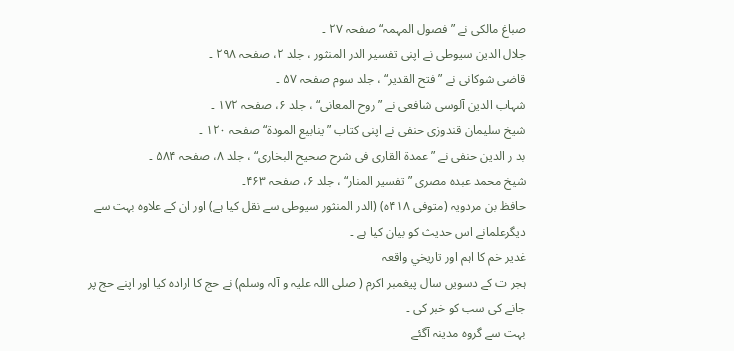صباغ مالکی نے ”فصول المہمہ“ صفحہ ۲۷ ۔
جلال الدین سیوطی نے اپنی تفسیر الدر المنثور ، جلد ۲، صفحہ ۲۹۸ ۔
قاضی شوکانی نے ”فتح القدیر“ ، جلد سوم صفحہ ۵۷ ۔
شہاب الدین آلوسی شافعی نے ”روح المعانی“ ، جلد ۶، صفحہ ۱۷۲ ۔
شیخ سلیمان قندوزی حنفی نے اپنی کتاب ”ینابیع المودة“ صفحہ ۱۲۰ ۔
بد ر الدین حنفی نے ”عمدة القاری فی شرح صحیح البخاری“ ، جلد ۸، صفحہ ۵۸۴ ۔
شیخ محمد عبدہ مصری ”تفسیر المنار“ ، جلد ۶، صفحہ ۴۶۳۔
حافظ بن مردویہ (متوفی ۴۱۸ہ) (الدر المنثور سیوطی سے نقل کیا ہے) اور ان کے علاوہ بہت سے دیگرعلمانے اس حدیث کو بیان کیا ہے ۔
غدیر خم کا اہم اور تاریخي واقعہ
ہجر ت کے دسویں سال پیغمبر اکرم ( صلی اللہ علیہ و آلہ وسلم) نے حج کا ارادہ کیا اور اپنے حج پر جانے کی سب کو خبر کی ۔
بہت سے گروہ مدینہ آگئے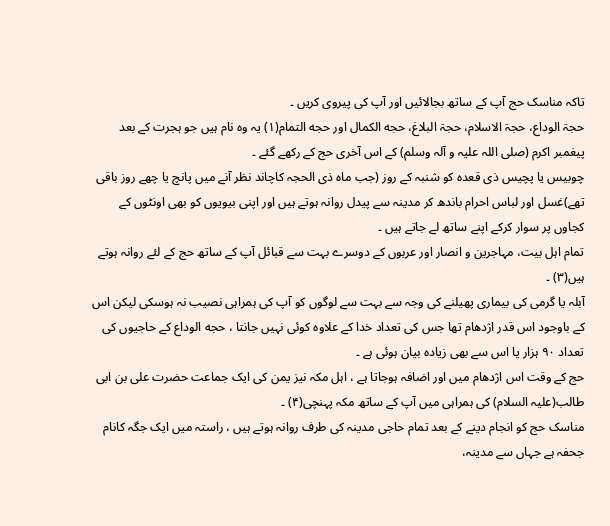تاکہ مناسک حج آپ کے ساتھ بجالائیں اور آپ کی پیروی کریں ۔
حجۃ الوداع، حجۃ الاسلام، حجۃ البلاغ، حجه الکمال اور حجه التمام(۱) یہ وہ نام ہیں جو ہجرت کے بعد پیغمبر اکرم (صلی اللہ علیہ و آلہ وسلم) کے اس آخری حج کے رکھے گئے ۔
چوبیس یا پچیس ذی قعدہ کو شنبہ کے روز (جب ماہ ذی الحجہ کاچاند نظر آنے میں پانچ یا چھے روز باقی تھے)غسل اور لباس احرام باندھ کر مدینہ سے پیدل روانہ ہوتے ہیں اور اپنی بیویوں کو بھی اونٹوں کے کجاوں پر سوار کرکے اپنے ساتھ لے جاتے ہیں ۔
تمام اہل بیت، مہاجرین و انصار اور عربوں کے دوسرے بہت سے قبائل آپ کے ساتھ حج کے لئے روانہ ہوتے ہیں(۳) ۔
آبلہ یا گرمی کی بیماری پھیلنے کی وجہ سے بہت سے لوگوں کو آپ کی ہمراہی نصیب نہ ہوسکی لیکن اس کے باوجود اس قدر اژدھام تھا جس کی تعداد خدا کے علاوہ کوئی نہیں جانتا ، حجه الوداع کے حاجیوں کی تعداد ۹۰ ہزار یا اس سے بھی زیادہ بیان ہوئی ہے ۔
حج کے وقت اس اژدھام میں اور اضافہ ہوجاتا ہے ، اہل مکہ نیز یمن کی ایک جماعت حضرت علی بن ابی طالب(علیہ السلام) کی ہمراہی میں آپ کے ساتھ مکہ پہنچی(۴) ۔
مناسک حج کو انجام دینے کے بعد تمام حاجی مدینہ کی طرف روانہ ہوتے ہیں ، راستہ میں ایک جگہ کانام جحفہ ہے جہاں سے مدینہ،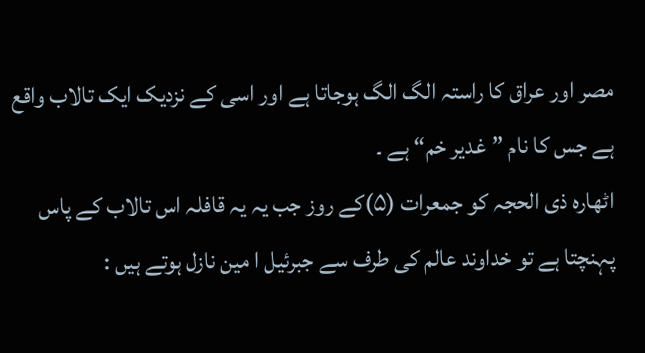مصر اور عراق کا راستہ الگ الگ ہوجاتا ہے اور اسی کے نزدیک ایک تالاب واقع ہے جس کا نام ”غدیر خم“ ہے ۔
اٹھارہ ذی الحجہ کو جمعرات (۵)کے روز جب یہ یہ قافلہ اس تالاب کے پاس پہنچتا ہے تو خداوند عالم کی طرف سے جبرئیل ا مین نازل ہوتے ہیں :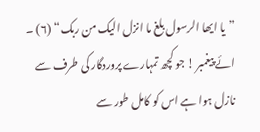”یا ایھا الرسول بلغ ما انزل الیک من ربک“ (۶) ۔
ائے پیغمبر ! جو کچھ تمہارے پروردگار کی طرف سے نازل ہوا ہے اس کو کامل طور سے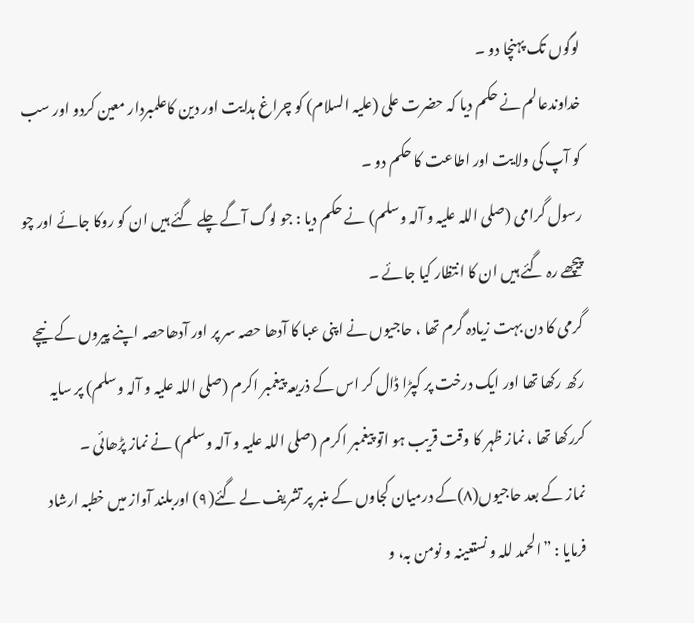لوگوں تک پہنچا دو ۔
خداوندعالم نے حکم دیا کہ حضرت علی (علیہ السلام) کو چراغ ہدایت اور دین کاعلمبردار معین کردو اور سب کو آپ کی ولایت اور اطاعت کا حکم دو ۔
رسول گرامی (صلی اللہ علیہ و آلہ وسلم) نے حکم دیا : جو لوگ آگے چلے گئے ہیں ان کو روکا جائے اور چو پیچھے رہ گئے ہیں ان کا انتظار کیا جائے ۔
گرمی کا دن بہت زیادہ گرم تھا ، حاجیوں نے اپنی عبا کا آدھا حصہ سر پر اور آدھاحصہ اپنے پیروں کے نیچے رکھ رکھا تھا اور ایک درخت پر کپڑا ڈال کر اس کے ذریعہ پیغمبر اکرم (صلی اللہ علیہ و آلہ وسلم) پر سایہ کررکھا تھا ، نماز ظہر کا وقت قریب ہو اتو پیغمبر اکرم (صلی اللہ علیہ و آلہ وسلم) نے نماز پڑھائی ۔
نماز کے بعد حاجیوں(۸)کے درمیان کجاوں کے منبر پر تشریف لے گئے(۹) اوربلند آواز میں خطبہ ارشاد فرمایا : ”الحمد للہ و نستعینہ و نومن بہ، و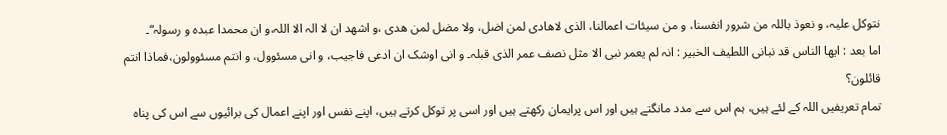نتوکل علیہ، و نعوذ باللہ من شرور انفسنا، و من سیئات اعمالنا، الذی لاھادی لمن اضل، ولا مضل لمن ھدی ،و اشھد ان لا الہ الا اللہ،و ان محمدا عبدہ و رسولہ“۔
اما بعد : ایھا الناس قد نبانی اللطیف الخبیر : انہ لم یعمر نبی الا مثل نصف عمر الذی قبلہ۔ و انی اوشک ان ادعی فاجیب، و انی مسئوول، و انتم مسئوولون،فماذا انتم قائلون؟
تمام تعریفیں اللہ کے لئے ہیں، ہم اس سے مدد مانگتے ہیں اور اس پرایمان رکھتے ہیں اور اسی پر توکل کرتے ہیں، اپنے نفس اور اپنے اعمال کی برائیوں سے اس کی پناہ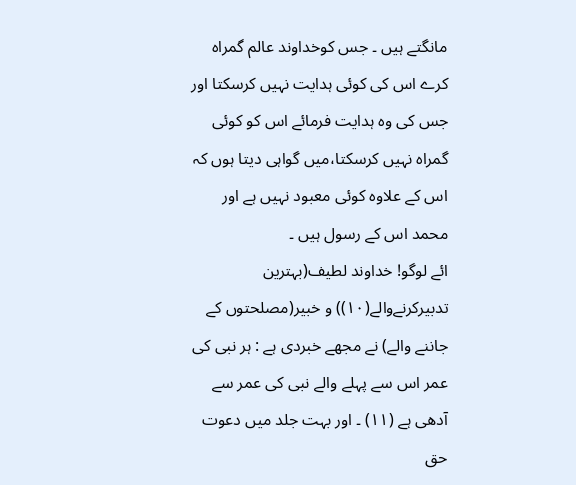مانگتے ہیں ۔ جس کوخداوند عالم گمراہ کرے اس کی کوئی ہدایت نہیں کرسکتا اور جس کی وہ ہدایت فرمائے اس کو کوئی گمراہ نہیں کرسکتا،میں گواہی دیتا ہوں کہ اس کے علاوہ کوئی معبود نہیں ہے اور محمد اس کے رسول ہیں ۔
ائے لوگو! خداوند لطیف(بہترین تدبیرکرنےوالے(۱۰)) و خبیر(مصلحتوں کے جاننے والے) نے مجھے خبردی ہے : ہر نبی کی عمر اس سے پہلے والے نبی کی عمر سے آدھی ہے (۱۱) ۔ اور بہت جلد میں دعوت حق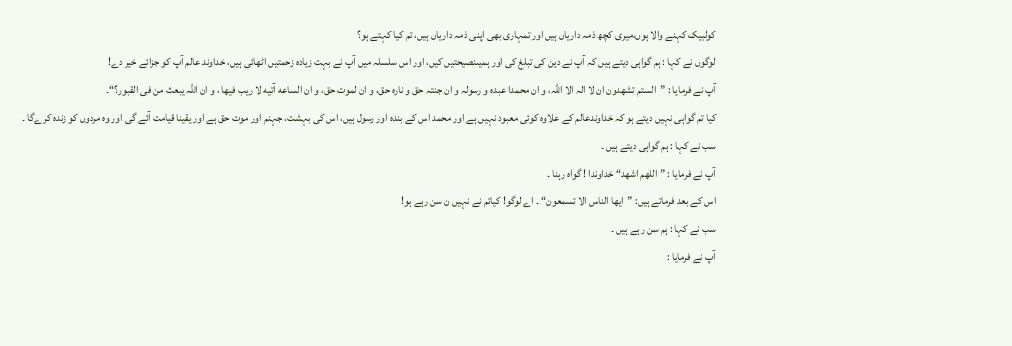کولبیک کہنے والا ہوں،میری کچھ ذمہ داریاں ہیں اور تمہاری بھی اپنی ذمہ داریاں ہیں، تم کیا کہتے ہو؟
لوگوں نے کہا : ہم گواہی دیتے ہیں کہ آپ نے دین کی تبلغ کی اور ہمیںنصیحتیں کیں، اور اس سلسلہ میں آپ نے بہت زیادہ زحمتیں اٹھائی ہیں، خداوند عالم آپ کو جزائے خیر دے!
آپ نے فرمایا : ”الستم تشھدون ان لا الہ الا اللہ، و ان محمدا عبدہ و رسولہ و ان جنتہ حق و نارہ حق، و ان لموت حق، و ان الساعه آتیه لا ریب فیھا ، و ان اللہ یبعث من فی القبور؟“۔
کیا تم گواہی نہیں دیتے ہو کہ خداوندعالم کے علاوہ کوئی معبود نہیں ہے اور محمد اس کے بندہ اور رسول ہیں، اس کی بہشت، جہنم اور موت حق ہے اور یقینا قیامت آئے گی اور وہ مردوں کو زندہ کرےگا ۔
سب نے کہا : ہم گواہی دیتے ہیں ۔
آپ نے فرمایا : ”اللھم اشھد“ خداوندا ! گواہ رہنا ۔
اس کے بعد فرماتے ہیں: ”ایھا الناس الا تسمعون“ ۔ اے لوگو! کیاتم نے نہیں ن سن رہے ہو!
سب نے کہا : ہم سن رہے ہیں ۔
آپ نے فرمایا :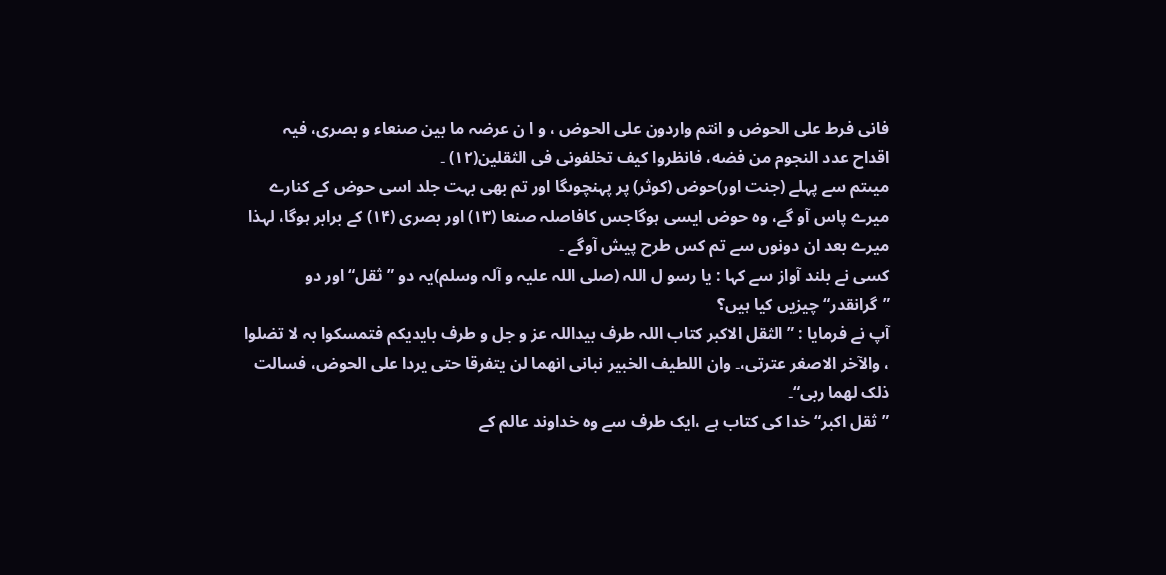فانی فرط علی الحوض و انتم واردون علی الحوض ، و ا ن عرضہ ما بین صنعاء و بصری، فیہ اقداح عدد النجوم من فضه، فانظروا کیف تخلفونی فی الثقلین(۱۲) ۔
میںتم سے پہلے (جنت اور)حوض (کوثر) پر پہنچوںگا اور تم بھی بہت جلد اسی حوض کے کنارے میرے پاس آو گے، وہ حوض ایسی ہوگاجس کافاصلہ صنعا (۱۳) اور بصری (۱۴) کے برابر ہوگا، لہذا میرے بعد ان دونوں سے تم کس طرح پیش آوگے ۔
کسی نے بلند آواز سے کہا : یا رسو ل اللہ (صلی اللہ علیہ و آلہ وسلم)یہ دو ”ثقل“ اور دو ”گرانقدر“ چیزیں کیا ہیں؟
آپ نے فرمایا : ”الثقل الاکبر کتاب اللہ طرف بیداللہ عز و جل و طرف بایدیکم فتمسکوا بہ لا تضلوا ، والآخر الاصغر عترتی،۔ وان اللطیف الخبیر نبانی انھما لن یتفرقا حتی یردا علی الحوض، فسالت ذلک لھما ربی“۔
”ثقل اکبر“ خدا کی کتاب ہے ،ایک طرف سے وہ خداوند عالم کے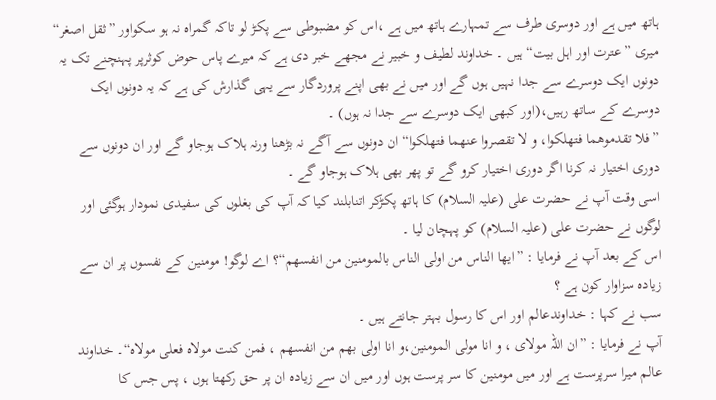ہاتھ میں ہے اور دوسری طرف سے تمہارے ہاتھ میں ہے ،اس کو مضبوطی سے پکڑ لو تاکہ گمراہ نہ ہو سکواور ”ثقل اصغر“ میری ”عترت اور اہل بیت“ ہیں ۔ خداوند لطیف و خبیر نے مجھے خبر دی ہے کہ میرے پاس حوض کوثرپر پہنچنے تک یہ دونوں ایک دوسرے سے جدا نہیں ہوں گے اور میں نے بھی اپنے پروردگار سے یہی گذارش کی ہے کہ یہ دونوں ایک دوسرے کے ساتھ رہیں،(اور کبھی ایک دوسرے سے جدا نہ ہوں) ۔
”فلا تقدموھما فتھلکوا، و لا تقصروا عنھما فتھلکوا“ ان دونوں سے آگے نہ بڑھنا ورنہ ہلاک ہوجاو گے اور ان دونوں سے دوری اختیار نہ کرنا اگر دوری اختیار کرو گے تو پھر بھی ہلاک ہوجاو گے ۔
اسی وقت آپ نے حضرت علی (علیہ السلام) کا ہاتھ پکڑکر اتنابلند کیا کہ آپ کی بغلوں کی سفیدی نمودار ہوگئی اور لوگوں نے حضرت علی (علیہ السلام) کو پہچان لیا ۔
اس کے بعد آپ نے فرمایا : ”ایھا الناس من اولی الناس بالمومنین من انفسھم“؟ اے لوگو! مومنین کے نفسوں پر ان سے زیادہ سزاوار کون ہے ؟
سب نے کہا : خداوندعالم اور اس کا رسول بہتر جانتے ہیں ۔
آپ نے فرمایا : ”ان اللہ مولای ، و انا مولی المومنین،و انا اولی بھم من انفسھم ، فمن کنت مولاہ فعلی مولاہ“۔ خداوند عالم میرا سرپرست ہے اور میں مومنین کا سر پرست ہوں اور میں ان سے زیادہ ان پر حق رکھتا ہوں ، پس جس کا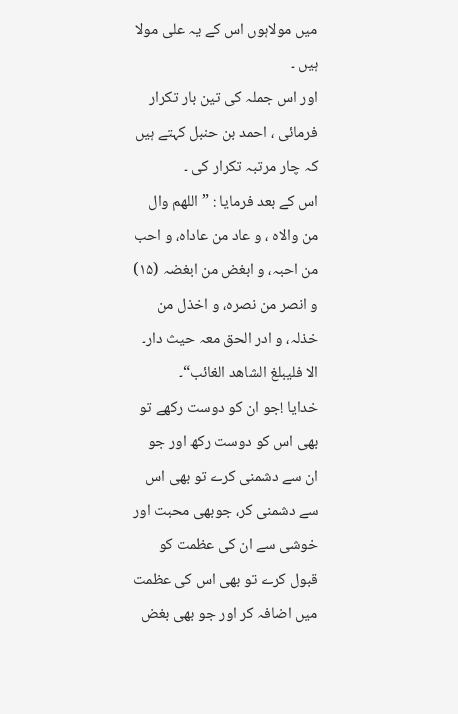میں مولاہوں اس کے یہ علی مولا ہیں ۔
اور اس جملہ کی تین بار تکرار فرمائی ، احمد بن حنبل کہتے ہیں کہ چار مرتبہ تکرار کی ۔
اس کے بعد فرمایا : ”اللھم وال من والاہ ، و عاد من عاداہ، و احب من احبہ، و ابغض من ابغضہ (۱۵) و انصر من نصرہ، و اخذل من خذلہ، و ادر الحق معہ حیث دار۔ الا فلیبلغ الشاھد الغائب“۔
خدایا !جو ان کو دوست رکھے تو بھی اس کو دوست رکھ اور جو ان سے دشمنی کرے تو بھی اس سے دشمنی کر، جوبھی محبت اور خوشی سے ان کی عظمت کو قبول کرے تو بھی اس کی عظمت میں اضافہ کر اور جو بھی بغض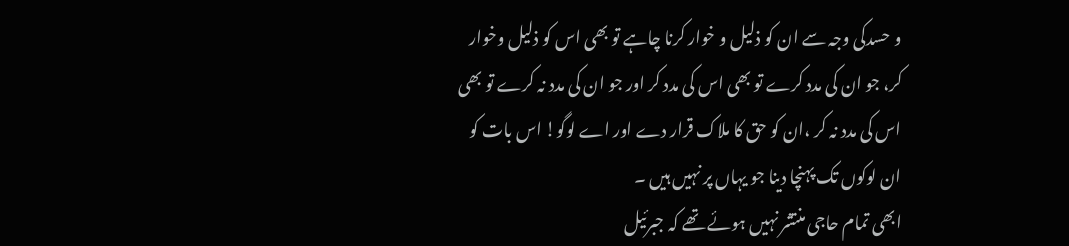و حسدکی وجہ سے ان کو ذلیل و خوار کرنا چاہے تو بھی اس کو ذلیل وخوار کر، جو ان کی مدد کرے تو بھی اس کی مدد کر اور جو ان کی مدد نہ کرے تو بھی اس کی مدد نہ کر ،ان کو حق کا ملاک قرار دے اور اے لوگو! اس بات کو ان لوکوں تک پہنچا دینا جو یہاں پر نہیں ہیں ۔
ابھی تمام حاجی منتشر نہیں ہوئے تھے کہ جبرئیل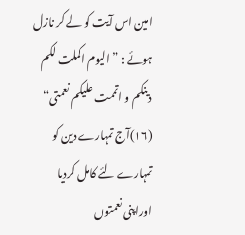امین اس آیت کو لے کر نازل ہوئے : ”الیوم اکملت لکم دینکم و اتممت علیکم نعمتی“ (۱۶)آج تمہارے دین کو تمہارے لئے کامل کردیا اوراپنی نعمتوں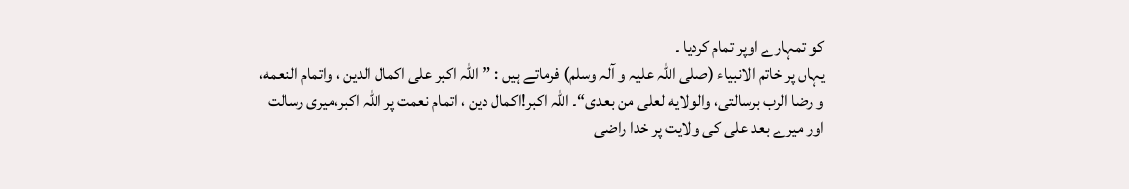کو تمہارے اوپر تمام کردیا ۔
یہاں پر خاتم الانبیاء (صلی اللہ علیہ و آلہ وسلم) فرماتے ہیں : ”اللہ اکبر علی اکمال الدین ، واتمام النعمه، و رضا الرب برسالتی، والولایه لعلی من بعدی“۔ اللہ اکبر!اکمال دین ، اتمام نعمت پر اللہ اکبر،میری رسالت اور میرے بعد علی کی ولایت پر خدا راضی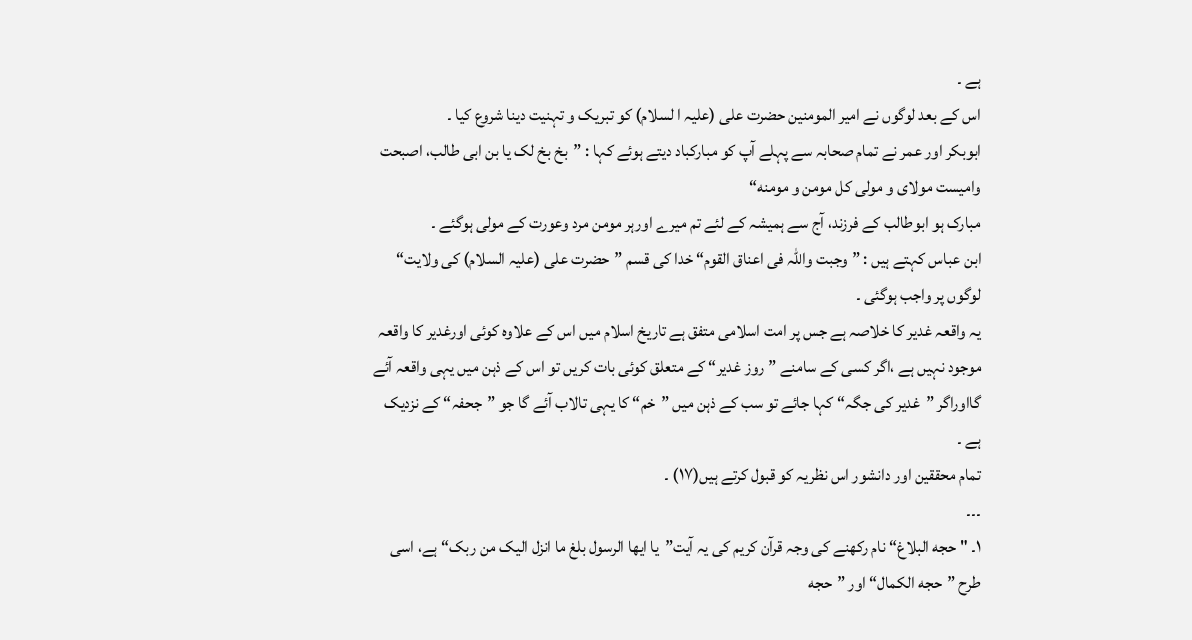ہے ۔
اس کے بعد لوگوں نے امیر المومنین حضرت علی (علیہ ا لسلام) کو تبریک و تہنیت دینا شروع کیا ۔
ابوبکر اور عمر نے تمام صحابہ سے پہلے آپ کو مبارکباد دیتے ہوئے کہا : ”بخ بخ لک یا بن ابی طالب، اصبحت وامیست مولای و مولی کل مومن و مومنه“
مبارک ہو ابوطالب کے فرزند، آج سے ہمیشہ کے لئے تم میرے اورہر مومن مرد وعورت کے مولی ہوگئے ۔
ابن عباس کہتے ہیں : ”وجبت واللہ فی اعناق القوم“ خدا کی قسم ”حضرت علی (علیہ السلام) کی ولایت“ لوگوں پر واجب ہوگئی ۔
یہ واقعہ غدیر کا خلاصہ ہے جس پر امت اسلامی متفق ہے تاریخ اسلام میں اس کے علاوہ کوئی اورغدیر کا واقعہ موجود نہیں ہے ،اگر کسی کے سامنے ”روز غدیر“ کے متعلق کوئی بات کریں تو اس کے ذہن میں یہی واقعہ آئے گااوراگر ”غدیر کی جگہ“ کہا جائے تو سب کے ذہن میں ”خم“ کا یہی تالاب آئے گا جو ”جحفہ“ کے نزدیک ہے ۔
تمام محققین اور دانشور اس نظریہ کو قبول کرتے ہیں(۱۷) ۔
۔۔۔
۱۔ " حجه البلاغ“ نام رکھنے کی وجہ قرآن کریم کی یہ آیت”یا ایھا الرسول بلغ ما انزل الیک من ربک“ ہے، اسی طرح ”حجه الکمال“ اور ”حجه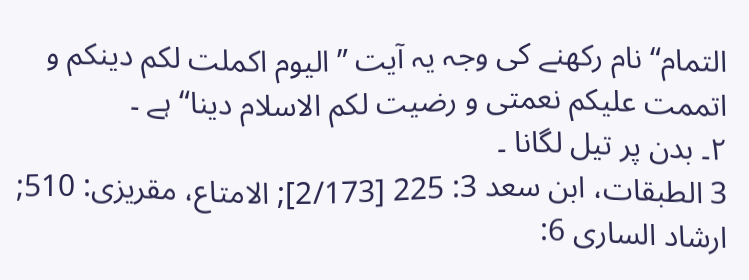التمام“ نام رکھنے کی وجہ یہ آیت ”الیوم اکملت لکم دینکم و اتممت علیکم نعمتی و رضیت لکم الاسلام دینا“ ہے ۔
۲۔ بدن پر تیل لگانا ۔
3 الطبقات، ابن سعد 3: 225 [2/173]; الامتاع، مقریزى: 510; ارشاد الساری 6: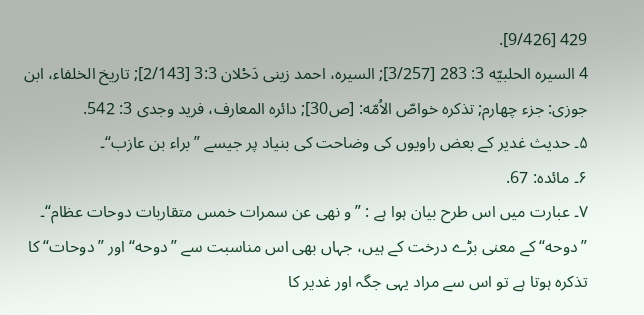429 [9/426].
4 السیره الحلبیّه 3: 283 [3/257]; السیره، احمد زینى دَحْلان 3:3 [2/143]; تاریخ الخلفاء، ابن جوزى: جزء چهارم; تذکره خواصّ الاُمّه: [ص30]; دائره المعارف، فرید وجدى 3: 542.
۵۔ حدیث غدیر کے بعض راویوں کی وضاحت کی بنیاد پر جیسے ”براء بن عازب“۔
۶۔ مائده: 67.
۷۔ عبارت میں اس طرح بیان ہوا ہے : ”و نھی عن سمرات خمس متقاربات دوحات عظام“۔ ”دوحه“ کے معنی بڑے درخت کے ہیں، جہاں بھی اس مناسبت سے ”دوحه“ اور ”دوحات“ کا تذکرہ ہوتا ہے تو اس سے مراد یہی جگہ اور غدیر کا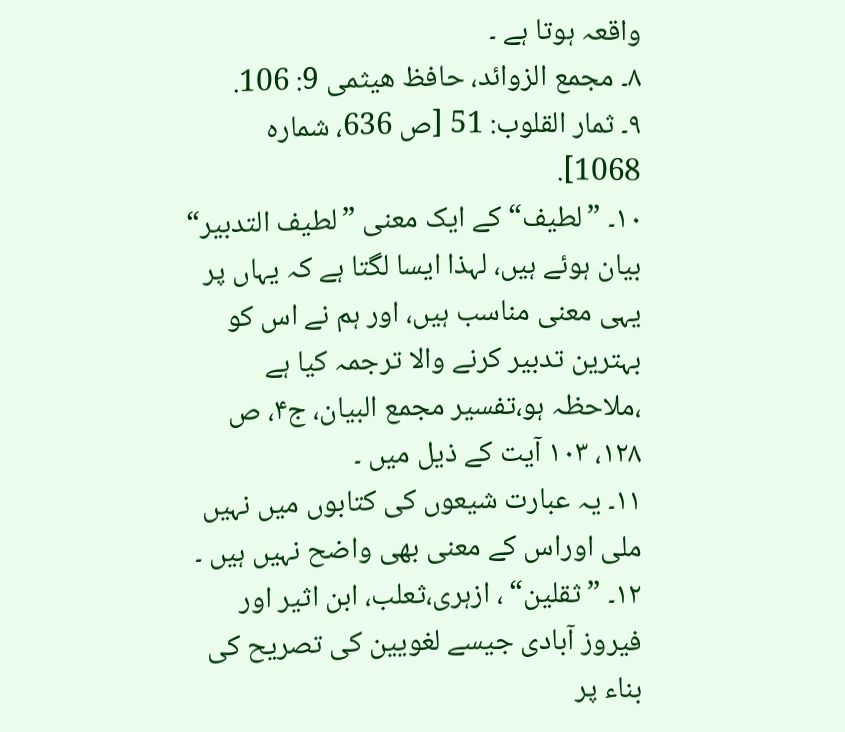واقعہ ہوتا ہے ۔
۸۔ مجمع الزوائد، حافظ هیثمى 9: 106.
۹۔ ثمار القلوب: 51 [ص 636، شماره 1068].
۱۰۔ ”لطیف“ کے ایک معنی ”لطیف التدبیر“ بیان ہوئے ہیں، لہذا ایسا لگتا ہے کہ یہاں پر یہی معنی مناسب ہیں، اور ہم نے اس کو بہترین تدبیر کرنے والا ترجمہ کیا ہے ،ملاحظہ ہو،تفسیر مجمع البیان، ج۴، ص ۱۲۸، ۱۰۳ آیت کے ذیل میں ۔
۱۱۔ یہ عبارت شیعوں کی کتابوں میں نہیں ملی اوراس کے معنی بھی واضح نہیں ہیں ۔
۱۲۔ ”ثقلین“ ، ازہری،ثعلب، ابن اثیر اور فیروز آبادی جیسے لغویین کی تصریح کی بناء پر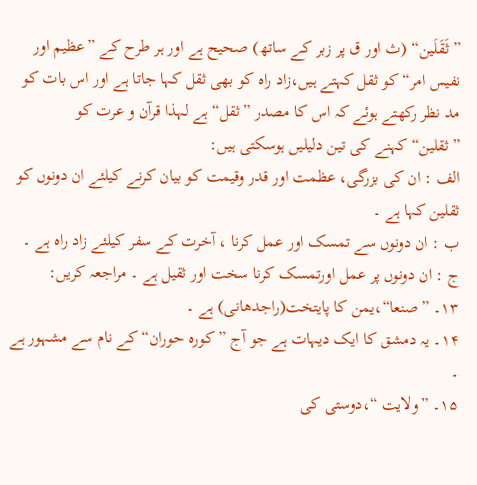”ثَقَلَین“ (ث اور ق پر زبر کے ساتھ) صحیح ہے اور ہر طرح کے ”عظیم اور نفیس امر“ کو ثقل کہتے ہیں،زاد راہ کو بھی ثقل کہا جاتا ہے اور اس بات کو مد نظر رکھتے ہوئے کہ اس کا مصدر ”ثقل“ ہے لہذا قرآن و عرت کو ”ثقلین“کہنے کی تین دلیلیں ہوسکتی ہیں:
الف : ان کی بزرگی، عظمت اور قدر وقیمت کو بیان کرنے کیلئے ان دونوں کو ثقلین کہا ہے ۔
ب : ان دونوں سے تمسک اور عمل کرنا ، آخرت کے سفر کیلئے زاد راہ ہے ۔
ج : ان دونوں پر عمل اورتمسک کرنا سخت اور ثقیل ہے ۔ مراجعہ کریں:
۱۳۔ ”صنعا“،یمن کا پایتخت(راجدھانی) ہے ۔
۱۴۔ یہ دمشق کا ایک دیہات ہے جو آج ”کوره حوران“ کے نام سے مشہور ہے ۔
۱۵۔ ”ولایت “،دوستی کی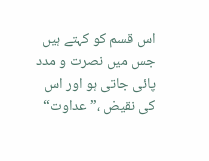اس قسم کو کہتے ہیں جس میں نصرت و مدد پائی جاتی ہو اور اس کی نقیض ،”عداوت“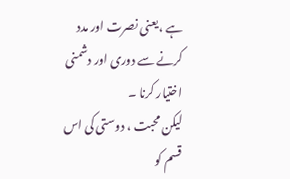ہے ،یعنی نصرت اور مدد کرنے سے دوری اور دشمنی اختیار کرنا ۔
لیکن محبت ، دوستی کی اس قسم کو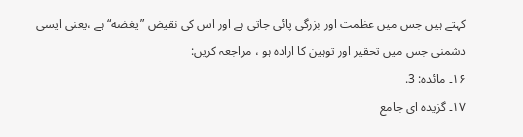کہتے ہیں جس میں عظمت اور بزرگی پائی جاتی ہے اور اس کی نقیض ”یغضه“ ہے ،یعنی ایسی دشمنی جس میں تحقیر اور توہین کا ارادہ ہو ، مراجعہ کریں:
۱۶۔ مائده: 3.
۱۷۔ گزیده اى جامع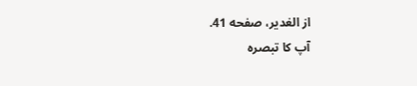از الغدیر، صفحه 41.
آپ کا تبصرہ